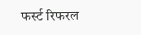फर्स्ट रिफरल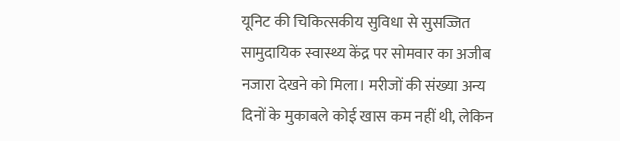यूनिट की चिकित्सकीय सुविधा से सुसज्जित सामुदायिक स्वास्थ्य केंद्र पर सोमवार का अजीब नजारा देखने को मिला। मरीजों की संख्या अन्य दिनों के मुकाबले कोई खास कम नहीं थी, लेकिन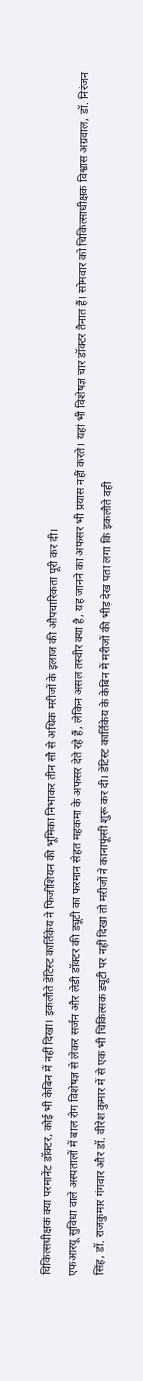चिकित्सधीक्षक क्या परमानेंट डॉक्टर, कोई भी केबिन में नहीं दिखा। इकलौते डेंटिस्ट कार्तिकेय ने फिजीशियन की भूमिका निभाकर तीन सौ से अधिक मरीजों के इलाज की औपचारिकता पूरी कर दी।
एफआरयू सुविधा वाले अस्पतालों में बाल रोग विशेषज्ञ से लेकर सर्जन और लेडी डॉक्टर की ड्यूटी का फरमान सेहत महकमा के अफसर देते रहे हैं, लेकिन असल तस्वीर क्या है, यह जानने का अफसर भी प्रयास नहीं करते। यहां भी विशेषज्ञ चार डॉक्टर तैनात हैं। सोमवार को चिकित्साधीक्षक विश्वास अग्रवाल, डॉ. निरंजन सिंह, डॉ. राजकुमार गंगवार और डॉ. वीरेश कुमार में से एक भी चिकित्सक ड्यूटी पर नहीं दिखा तो मरीजों ने कानाफूंसी शुरू कर दी। डेंटिस्ट कार्तिकेय के केबिन में मरीजों की भीड़ देख पता लगा कि इकलौते वही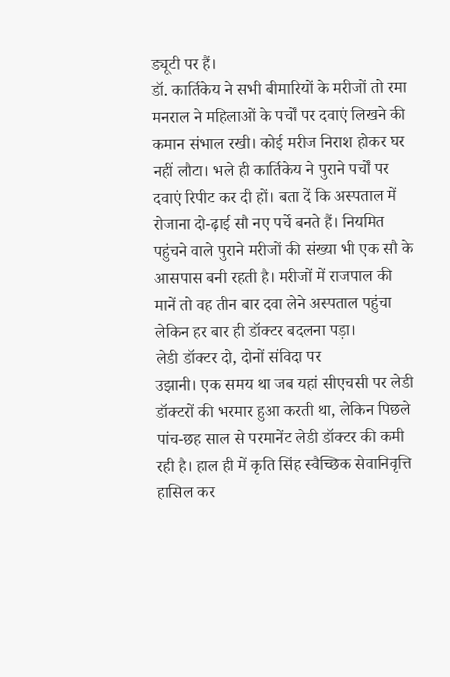ड्यूटी पर हैं।
डॉ. कार्तिकेय ने सभी बीमारियों के मरीजों तो रमा मनराल ने महिलाओं के पर्चों पर दवाएं लिखने की कमान संभाल रखी। कोई मरीज निराश होकर घर नहीं लौटा। भले ही कार्तिकेय ने पुराने पर्चों पर दवाएं रिपीट कर दी हों। बता दें कि अस्पताल में रोजाना दो-ढ़ाई सौ नए पर्चे बनते हैं। नियमित पहुंचने वाले पुराने मरीजों की संख्या भी एक सौ के आसपास बनी रहती है। मरीजों में राजपाल की मानें तो वह तीन बार दवा लेने अस्पताल पहुंचा लेकिन हर बार ही डॉक्टर बदलना पड़ा।
लेडी डॉक्टर दो, दोनों संविदा पर
उझानी। एक समय था जब यहां सीएचसी पर लेडी डॉक्टरों की भरमार हुआ करती था, लेकिन पिछले पांच-छह साल से परमानेंट लेडी डॉक्टर की कमी रही है। हाल ही में कृति सिंह स्वैच्छिक सेवानिवृत्ति हासिल कर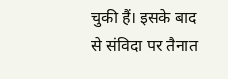चुकी हैं। इसके बाद से संविदा पर तैनात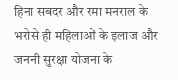हिना सबदर और रमा मनराल के भरोसे ही महिलाओं के इलाज और जननी सुरक्षा योजना के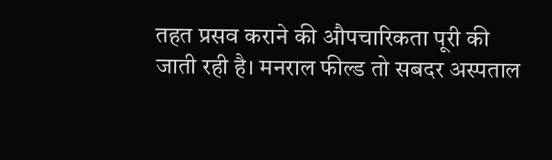तहत प्रसव कराने की औपचारिकता पूरी की जाती रही है। मनराल फील्ड तो सबदर अस्पताल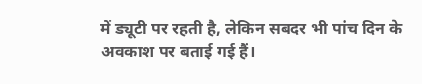में ड्यूटी पर रहती है, लेकिन सबदर भी पांच दिन के अवकाश पर बताई गई हैं।